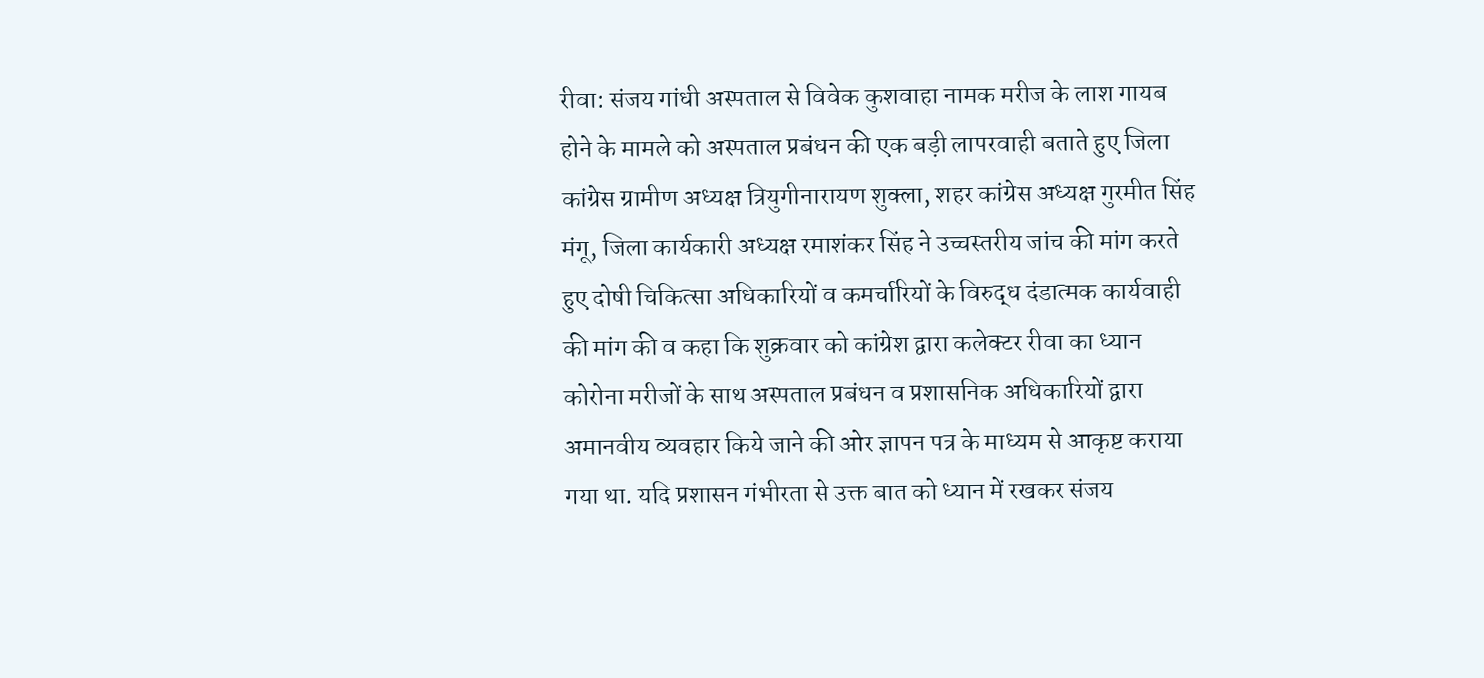रीवा: संजय गांधी अस्पताल से विवेक कुशवाहा नामक मरीज के लाश गायब होने के मामले को अस्पताल प्रबंधन की एक बड़ी लापरवाही बताते हुए जिला कांग्रेस ग्रामीण अध्यक्ष त्रियुगीनारायण शुक्ला, शहर कांग्रेस अध्यक्ष गुरमीत सिंह मंगू, जिला कार्यकारी अध्यक्ष रमाशंकर सिंह ने उच्चस्तरीय जांच की मांग करते हुए दोषी चिकित्सा अधिकारियों व कमर्चारियों के विरुद्ध दंडात्मक कार्यवाही की मांग की व कहा कि शुक्रवार को कांग्रेश द्वारा कलेक्टर रीवा का ध्यान कोरोना मरीजों के साथ अस्पताल प्रबंधन व प्रशासनिक अधिकारियों द्वारा अमानवीय व्यवहार किये जाने की ओर ज्ञापन पत्र के माध्यम से आकृष्ट कराया गया था. यदि प्रशासन गंभीरता से उक्त बात को ध्यान में रखकर संजय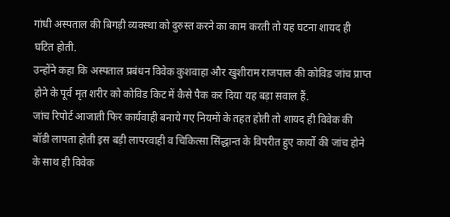गांधी अस्पताल की बिगड़ी व्यवस्था को दुरुस्त करने का काम करती तो यह घटना शायद ही घटित होती.
उन्होंने कहा कि अस्पताल प्रबंधन विवेक कुशवाहा और खुशीराम राजपाल की कोविड जांच प्राप्त होने के पूर्व मृत शरीर को कोविड किट में कैसे पैक कर दिया यह बड़ा सवाल हैं.
जांच रिपोर्ट आजाती फिर कार्यवाही बनाये गए नियमों के तहत होती तो शायद ही विवेक की बॉडी लापता होती इस बड़ी लापरवाही व चिकित्सा सिंद्धान्त के विपरीत हुए कार्यो की जांच होने के साथ ही विवेक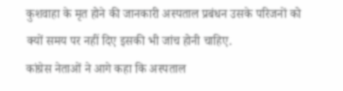कुशवाहा के मृत होने की जानकारी अस्पताल प्रबंधन उसके परिजनों को क्यों समय पर नहीं दिए इसकी भी जांच होनी चाहिए.
कांग्रेस नेताओं ने आगे कहा कि अस्पताल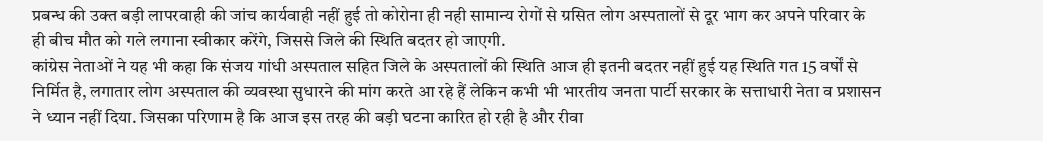प्रबन्ध की उक्त बड़ी लापरवाही की जांच कार्यवाही नहीं हुई तो कोरोना ही नही सामान्य रोगों से ग्रसित लोग अस्पतालों से दूर भाग कर अपने परिवार के ही बीच मौत को गले लगाना स्वीकार करेंगे, जिससे जिले की स्थिति बदतर हो जाएगी.
कांग्रेस नेताओं ने यह भी कहा कि संजय गांधी अस्पताल सहित जिले के अस्पतालों की स्थिति आज ही इतनी बदतर नहीं हुई यह स्थिति गत 15 वर्षों से निर्मित है, लगातार लोग अस्पताल की व्यवस्था सुधारने की मांग करते आ रहे हैं लेकिन कभी भी भारतीय जनता पार्टी सरकार के सत्ताधारी नेता व प्रशासन ने ध्यान नहीं दिया. जिसका परिणाम है कि आज इस तरह की बड़ी घटना कारित हो रही है और रीवा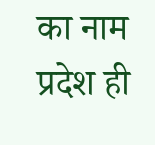का नाम प्रदेश ही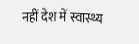नहीं देश में स्वास्थ्य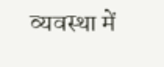व्यवस्था में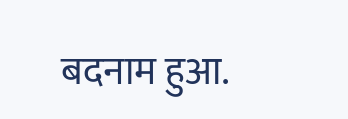बदनाम हुआ.